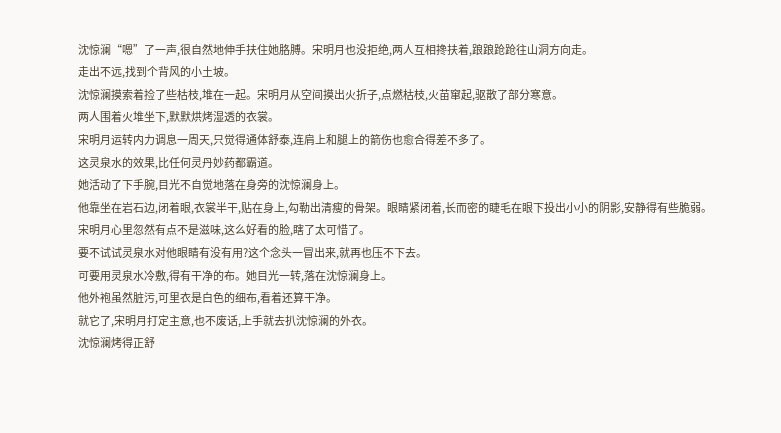沈惊澜“嗯”了一声,很自然地伸手扶住她胳膊。宋明月也没拒绝,两人互相搀扶着,踉踉跄跄往山洞方向走。
走出不远,找到个背风的小土坡。
沈惊澜摸索着捡了些枯枝,堆在一起。宋明月从空间摸出火折子,点燃枯枝,火苗窜起,驱散了部分寒意。
两人围着火堆坐下,默默烘烤湿透的衣裳。
宋明月运转内力调息一周天,只觉得通体舒泰,连肩上和腿上的箭伤也愈合得差不多了。
这灵泉水的效果,比任何灵丹妙药都霸道。
她活动了下手腕,目光不自觉地落在身旁的沈惊澜身上。
他靠坐在岩石边,闭着眼,衣裳半干,贴在身上,勾勒出清瘦的骨架。眼睛紧闭着,长而密的睫毛在眼下投出小小的阴影,安静得有些脆弱。
宋明月心里忽然有点不是滋味,这么好看的脸,瞎了太可惜了。
要不试试灵泉水对他眼睛有没有用?这个念头一冒出来,就再也压不下去。
可要用灵泉水冷敷,得有干净的布。她目光一转,落在沈惊澜身上。
他外袍虽然脏污,可里衣是白色的细布,看着还算干净。
就它了,宋明月打定主意,也不废话,上手就去扒沈惊澜的外衣。
沈惊澜烤得正舒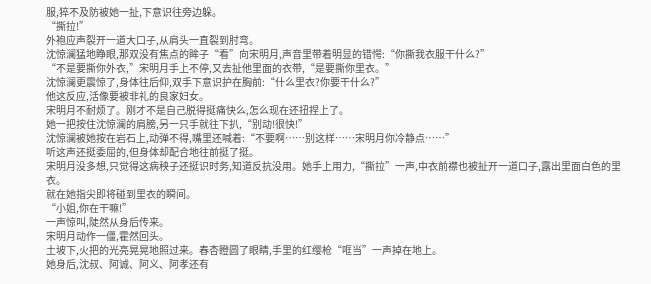服,猝不及防被她一扯,下意识往旁边躲。
“撕拉!”
外袍应声裂开一道大口子,从肩头一直裂到肘弯。
沈惊澜猛地睁眼,那双没有焦点的眸子“看”向宋明月,声音里带着明显的错愕:“你撕我衣服干什么?”
“不是要撕你外衣,”宋明月手上不停,又去扯他里面的衣带,“是要撕你里衣。”
沈惊澜更震惊了,身体往后仰,双手下意识护在胸前:“什么里衣?你要干什么?”
他这反应,活像要被非礼的良家妇女。
宋明月不耐烦了。刚才不是自己脱得挺痛快么,怎么现在还扭捏上了。
她一把按住沈惊澜的肩膀,另一只手就往下扒,“别动!很快!”
沈惊澜被她按在岩石上,动弹不得,嘴里还喊着:“不要啊……别这样……宋明月你冷静点……”
听这声还挺委屈的,但身体却配合地往前挺了挺。
宋明月没多想,只觉得这病秧子还挺识时务,知道反抗没用。她手上用力,“撕拉”一声,中衣前襟也被扯开一道口子,露出里面白色的里衣。
就在她指尖即将碰到里衣的瞬间。
“小姐,你在干嘛!”
一声惊叫,陡然从身后传来。
宋明月动作一僵,霍然回头。
土坡下,火把的光亮晃晃地照过来。春杏瞪圆了眼睛,手里的红缨枪“哐当”一声掉在地上。
她身后,沈叔、阿诚、阿义、阿孝还有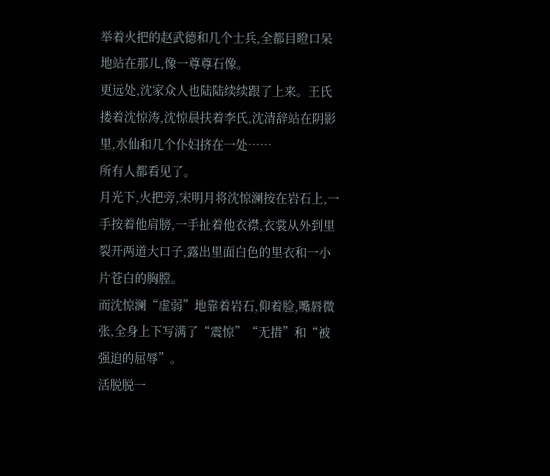举着火把的赵武德和几个士兵,全都目瞪口呆地站在那儿,像一尊尊石像。
更远处,沈家众人也陆陆续续跟了上来。王氏搂着沈惊涛,沈惊晨扶着李氏,沈清辞站在阴影里,水仙和几个仆妇挤在一处……
所有人都看见了。
月光下,火把旁,宋明月将沈惊澜按在岩石上,一手按着他肩膀,一手扯着他衣襟,衣裳从外到里裂开两道大口子,露出里面白色的里衣和一小片苍白的胸膛。
而沈惊澜“虚弱”地靠着岩石,仰着脸,嘴唇微张,全身上下写满了“震惊”“无措”和“被强迫的屈辱”。
活脱脱一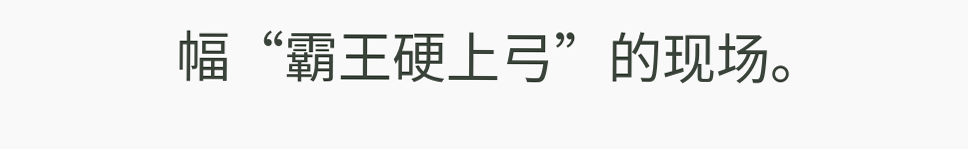幅“霸王硬上弓”的现场。